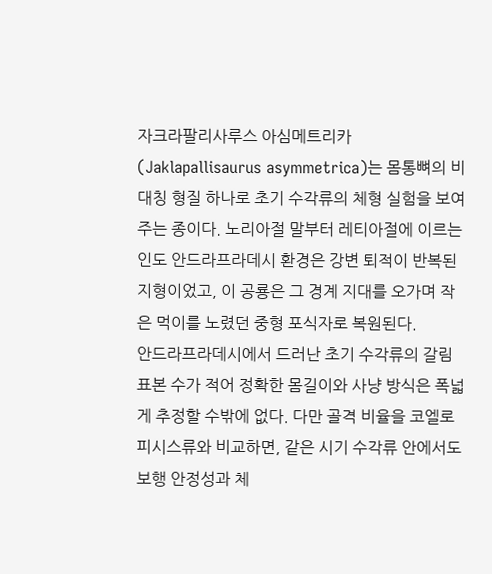자크라팔리사루스 아심메트리카(Jaklapallisaurus asymmetrica)는 몸통뼈의 비대칭 형질 하나로 초기 수각류의 체형 실험을 보여 주는 종이다. 노리아절 말부터 레티아절에 이르는 인도 안드라프라데시 환경은 강변 퇴적이 반복된 지형이었고, 이 공룡은 그 경계 지대를 오가며 작은 먹이를 노렸던 중형 포식자로 복원된다.
안드라프라데시에서 드러난 초기 수각류의 갈림
표본 수가 적어 정확한 몸길이와 사냥 방식은 폭넓게 추정할 수밖에 없다. 다만 골격 비율을 코엘로피시스류와 비교하면, 같은 시기 수각류 안에서도 보행 안정성과 체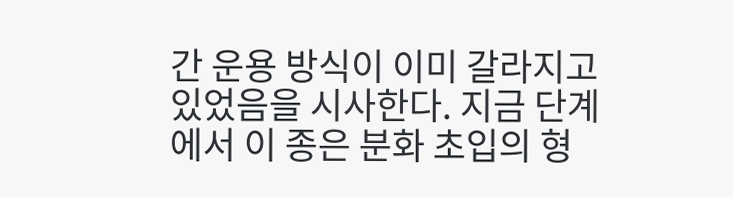간 운용 방식이 이미 갈라지고 있었음을 시사한다. 지금 단계에서 이 종은 분화 초입의 형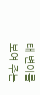태 변이를 보여 주는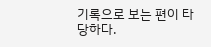기록으로 보는 편이 타당하다.